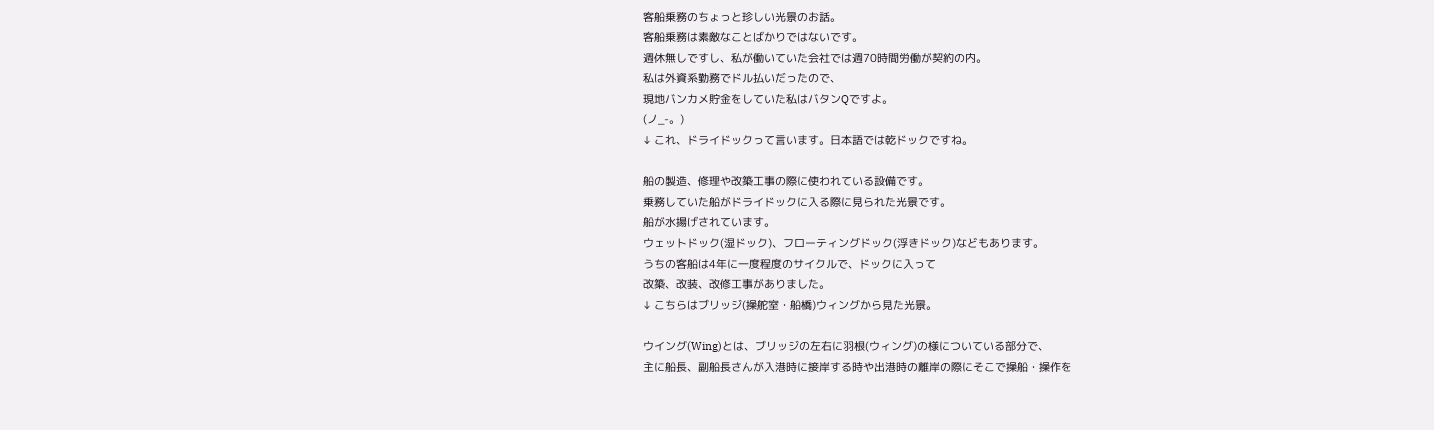客船乗務のちょっと珍しい光景のお話。
客船乗務は素敵なことばかりではないです。
週休無しですし、私が働いていた会社では週70時間労働が契約の内。
私は外資系勤務でドル払いだったので、
現地バンカメ貯金をしていた私はバタンQですよ。
(ノ_-。)
↓ これ、ドライドックって言います。日本語では乾ドックですね。

船の製造、修理や改築工事の際に使われている設備です。
乗務していた船がドライドックに入る際に見られた光景です。
船が水揚げされています。
ウェットドック(湿ドック)、フローティングドック(浮きドック)などもあります。
うちの客船は4年に一度程度のサイクルで、ドックに入って
改築、改装、改修工事がありました。
↓ こちらはブリッジ(操舵室・船橋)ウィングから見た光景。

ウイング(Wing)とは、ブリッジの左右に羽根(ウィング)の様についている部分で、
主に船長、副船長さんが入港時に接岸する時や出港時の離岸の際にそこで操船・操作を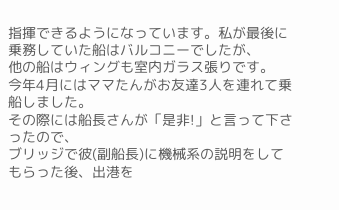指揮できるようになっています。私が最後に乗務していた船はバルコニーでしたが、
他の船はウィングも室内ガラス張りです。
今年4月にはママたんがお友達3人を連れて乗船しました。
その際には船長さんが「是非!」と言って下さったので、
ブリッジで彼(副船長)に機械系の説明をしてもらった後、出港を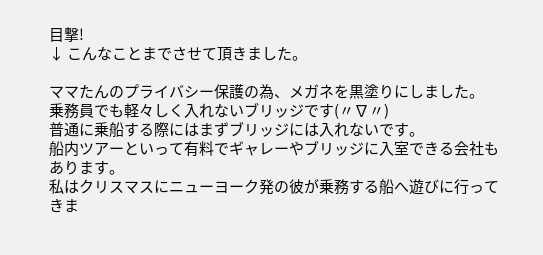目撃!
↓ こんなことまでさせて頂きました。

ママたんのプライバシー保護の為、メガネを黒塗りにしました。
乗務員でも軽々しく入れないブリッジです(〃∇〃)
普通に乗船する際にはまずブリッジには入れないです。
船内ツアーといって有料でギャレーやブリッジに入室できる会社もあります。
私はクリスマスにニューヨーク発の彼が乗務する船へ遊びに行ってきま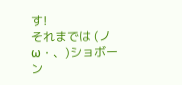す!
それまでは (ノω・、)ショボーン